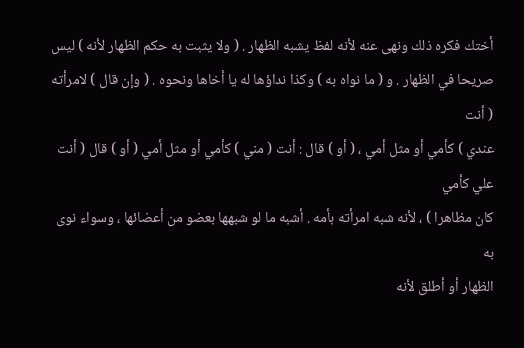أختك فكره ذلك ونهى عنه لأنه لفظ يشبه الظهار . ( ولا يثبت به حكم الظهار لأنه ) ليس
صريحا في الظهار . و ( ما نواه به ) وكذا نداؤها له يا أخاها ونحوه . ( وإن قال ) لامرأته ( أنت
عندي ) كأمي أو مثل أمي ، ( أو ) قال : أنت ( مني ) كأمي أو مثل أمي ( أو ) قال ( أنت علي كأمي
كان مظاهرا ) ، لأنه شبه امرأته بأمه . أشبه ما لو شبهها بعضو من أعضائها ، وسواء نوى به
الظهار أو أطلق لأنه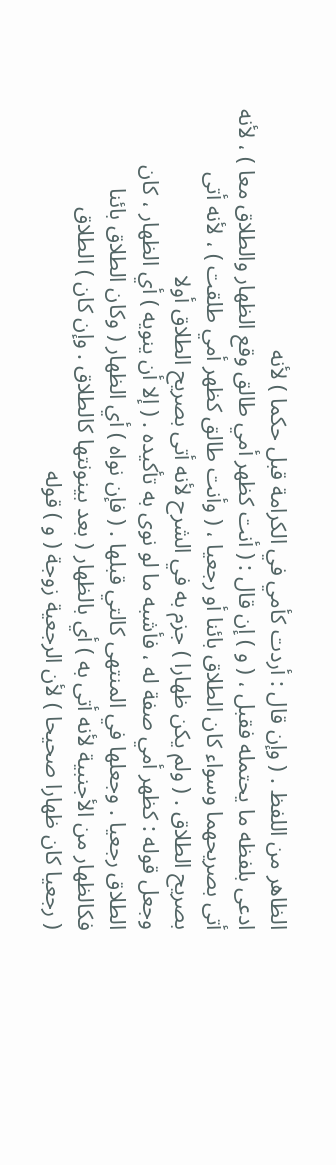الظاهر من اللفظ . ( وإن قال : أردت كأمي في الكرامة قبل حكما ) لأنه
ادعى بلفظه ما يحتمله فقبل ، ( و ) إن قال : ( أنت كظهر أمي طالق وقع الظهار والطلاق معا ) ، لأنه
أتى بصريحهما وسواء كان الطلاق بائنا أو رجعيا ، ( وأنت طالق كظهر أمي طلقت ) ، لأنه أتى
بصريح الطلاق . ( ولم يكن ظهارا ) جزم به في الشرح لأنه أتى بصريح الطلاق أولا
وجعل قوله : كظهر أمي صفة له ، فأشبه ما لو نوى به تأكيده . ( إلا أن ينويه ) أي الظهار ، كان
الطلاق رجعيا . وجعلها في المنتهى كالتي قبلها . ( فإن نواه ) أي الظهار ( وكان الطلاق بائنا
فكالظهار من الأجنبية لأنه أتى به ) أي بالظهار ( بعد بينونتها كالطلاق . وإن كان ) الطلاق
( رجعيا كان ظهارا صحيحا ) لأن الرجعية زوجة ( و ) قوله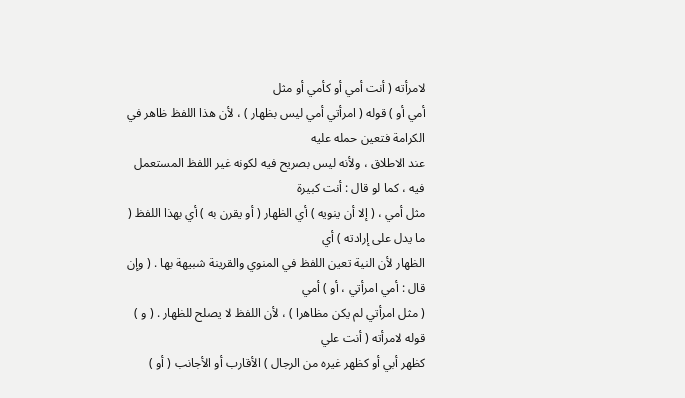لامرأته ( أنت أمي أو كأمي أو مثل
أمي أو ) قوله ( امرأتي أمي ليس بظهار ) ، لأن هذا اللفظ ظاهر في الكرامة فتعين حمله عليه
عند الاطلاق ، ولأنه ليس بصريح فيه لكونه غير اللفظ المستعمل فيه ، كما لو قال : أنت كبيرة
مثل أمي ، ( إلا أن ينويه ) أي الظهار ( أو يقرن به ) أي بهذا اللفظ ( ما يدل على إرادته ) أي
الظهار لأن النية تعين اللفظ في المنوي والقرينة شبيهة بها . ( وإن قال : أمي امرأتي ، أو ) أمي
( مثل امرأتي لم يكن مظاهرا ) ، لأن اللفظ لا يصلح للظهار . ( و ) قوله لامرأته ( أنت علي
كظهر أبي أو كظهر غيره من الرجال ) الأقارب أو الأجانب ( أو )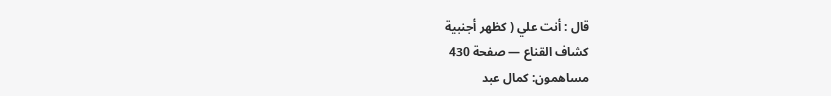قال : أنت علي ( كظهر أجنبية
كشاف القناع — صفحة 430
مساهمون: كمال عبد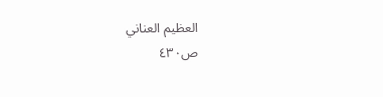العظيم العناني
ص٤٣٠